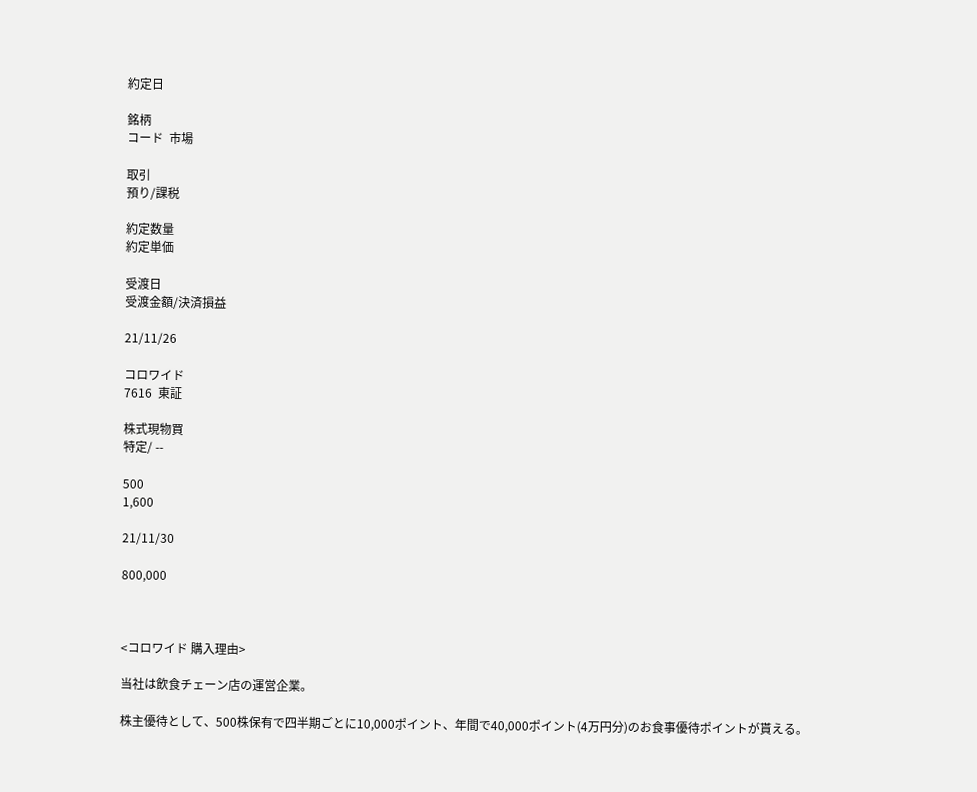約定日

銘柄
コード  市場

取引
預り/課税

約定数量
約定単価

受渡日
受渡金額/決済損益

21/11/26

コロワイド
7616  東証

株式現物買
特定/ --

500
1,600

21/11/30

800,000



<コロワイド 購入理由>

当社は飲食チェーン店の運営企業。

株主優待として、500株保有で四半期ごとに10,000ポイント、年間で40,000ポイント(4万円分)のお食事優待ポイントが貰える。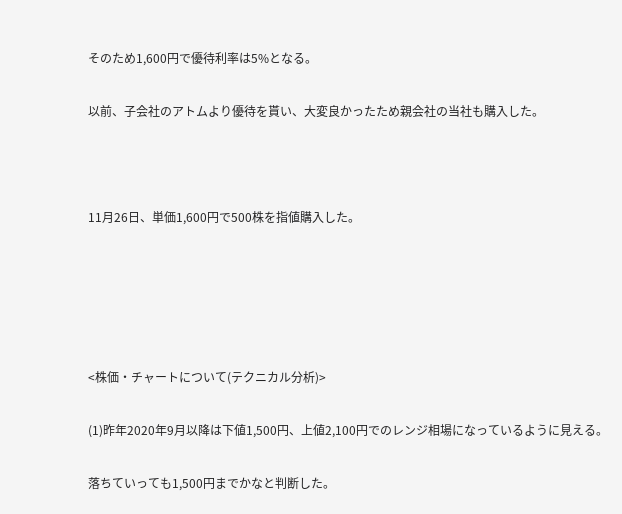そのため1,600円で優待利率は5%となる。

以前、子会社のアトムより優待を貰い、大変良かったため親会社の当社も購入した。



11月26日、単価1,600円で500株を指値購入した。





<株価・チャートについて(テクニカル分析)>

(1)昨年2020年9月以降は下値1,500円、上値2,100円でのレンジ相場になっているように見える。

落ちていっても1,500円までかなと判断した。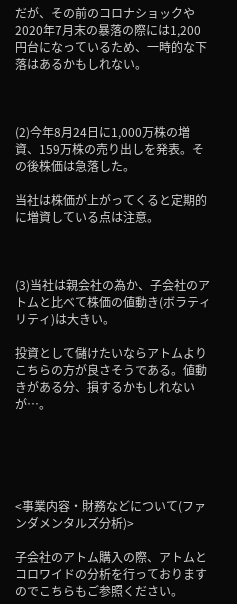だが、その前のコロナショックや2020年7月末の暴落の際には1,200円台になっているため、一時的な下落はあるかもしれない。



(2)今年8月24日に1,000万株の増資、159万株の売り出しを発表。その後株価は急落した。

当社は株価が上がってくると定期的に増資している点は注意。



(3)当社は親会社の為か、子会社のアトムと比べて株価の値動き(ボラティリティ)は大きい。

投資として儲けたいならアトムよりこちらの方が良さそうである。値動きがある分、損するかもしれないが…。





<事業内容・財務などについて(ファンダメンタルズ分析)>

子会社のアトム購入の際、アトムとコロワイドの分析を行っておりますのでこちらもご参照ください。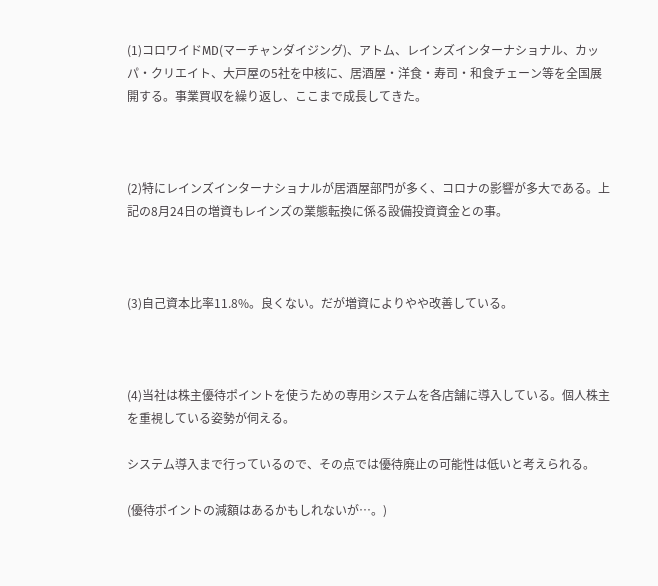(1)コロワイドMD(マーチャンダイジング)、アトム、レインズインターナショナル、カッパ・クリエイト、大戸屋の5社を中核に、居酒屋・洋食・寿司・和食チェーン等を全国展開する。事業買収を繰り返し、ここまで成長してきた。



(2)特にレインズインターナショナルが居酒屋部門が多く、コロナの影響が多大である。上記の8月24日の増資もレインズの業態転換に係る設備投資資金との事。



(3)自己資本比率11.8%。良くない。だが増資によりやや改善している。



(4)当社は株主優待ポイントを使うための専用システムを各店舗に導入している。個人株主を重視している姿勢が伺える。

システム導入まで行っているので、その点では優待廃止の可能性は低いと考えられる。

(優待ポイントの減額はあるかもしれないが…。)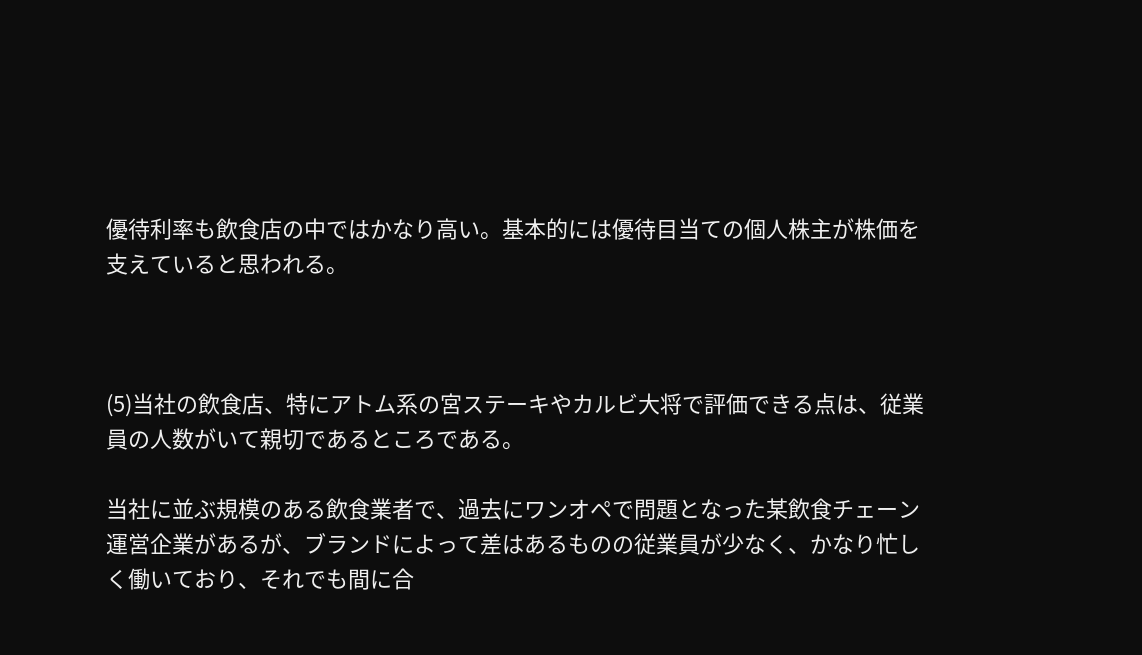優待利率も飲食店の中ではかなり高い。基本的には優待目当ての個人株主が株価を支えていると思われる。



(5)当社の飲食店、特にアトム系の宮ステーキやカルビ大将で評価できる点は、従業員の人数がいて親切であるところである。

当社に並ぶ規模のある飲食業者で、過去にワンオペで問題となった某飲食チェーン運営企業があるが、ブランドによって差はあるものの従業員が少なく、かなり忙しく働いており、それでも間に合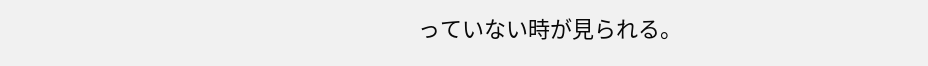っていない時が見られる。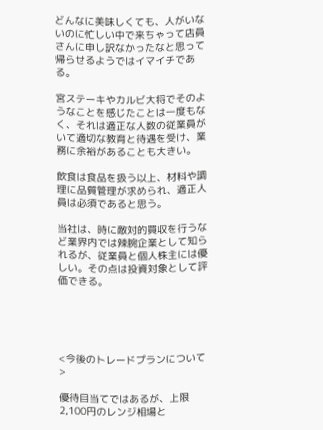どんなに美味しくても、人がいないのに忙しい中で来ちゃって店員さんに申し訳なかったなと思って帰らせるようではイマイチである。

宮ステーキやカルビ大将でそのようなことを感じたことは一度もなく、それは適正な人数の従業員がいて適切な教育と待遇を受け、業務に余裕があることも大きい。

飲食は食品を扱う以上、材料や調理に品質管理が求められ、適正人員は必須であると思う。

当社は、時に敵対的買収を行うなど業界内では辣腕企業として知られるが、従業員と個人株主には優しい。その点は投資対象として評価できる。





<今後のトレードプランについて>

優待目当てではあるが、上限2,100円のレンジ相場と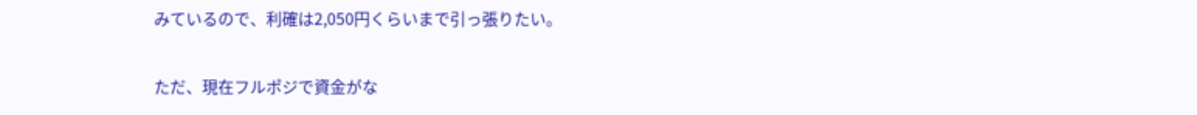みているので、利確は2,050円くらいまで引っ張りたい。

ただ、現在フルポジで資金がな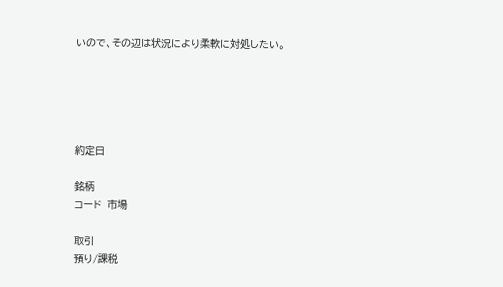いので、その辺は状況により柔軟に対処したい。





約定日

銘柄
コード  市場

取引
預り/課税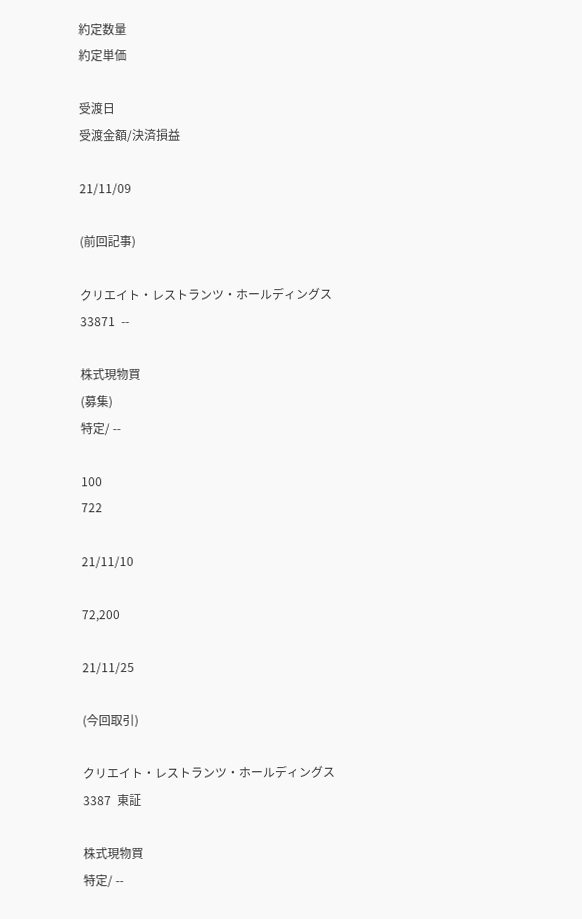約定数量
約定単価

受渡日
受渡金額/決済損益

21/11/09

(前回記事)

クリエイト・レストランツ・ホールディングス
33871  --

株式現物買
(募集)
特定/ --

100
722

21/11/10

72,200

21/11/25

(今回取引)

クリエイト・レストランツ・ホールディングス
3387  東証

株式現物買
特定/ --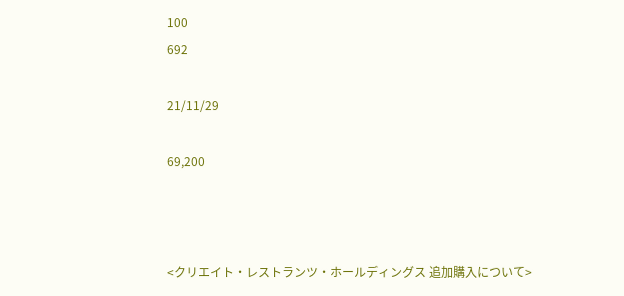100
692

21/11/29

69,200



<クリエイト・レストランツ・ホールディングス 追加購入について>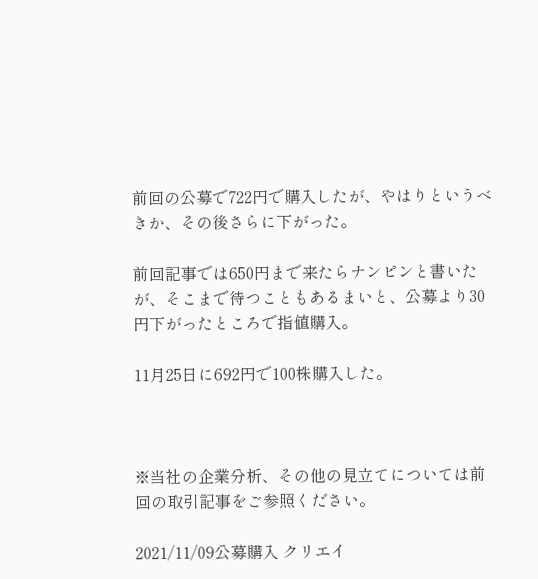前回の公募で722円で購入したが、やはりというべきか、その後さらに下がった。

前回記事では650円まで来たらナンピンと書いたが、そこまで待つこともあるまいと、公募より30円下がったところで指値購入。

11月25日に692円で100株購入した。



※当社の企業分析、その他の見立てについては前回の取引記事をご参照ください。

2021/11/09公募購入 クリエイ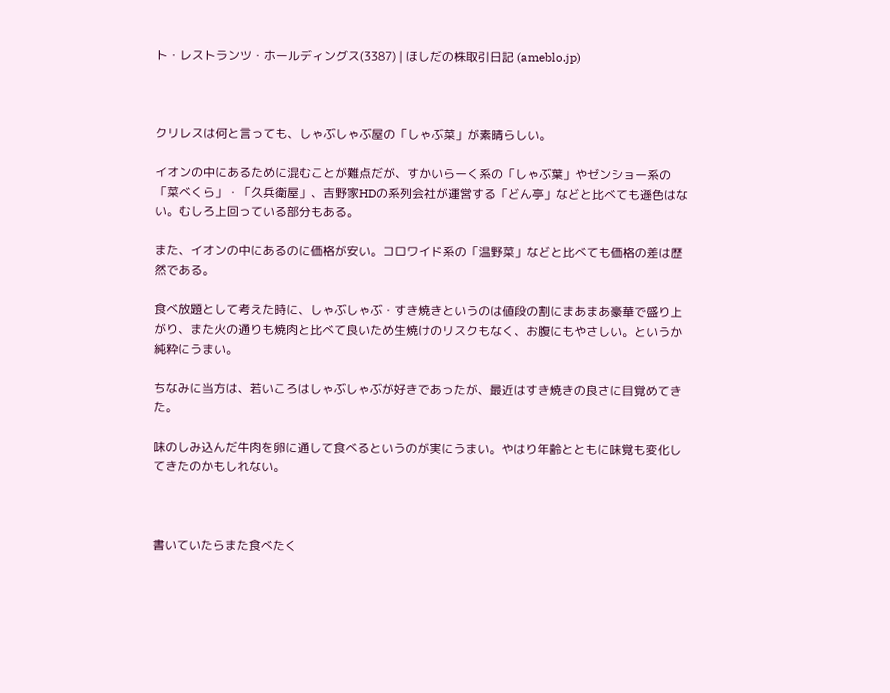ト・レストランツ・ホールディングス(3387) | ほしだの株取引日記 (ameblo.jp)



クリレスは何と言っても、しゃぶしゃぶ屋の「しゃぶ菜」が素晴らしい。

イオンの中にあるために混むことが難点だが、すかいらーく系の「しゃぶ葉」やゼンショー系の「菜べくら」・「久兵衛屋」、吉野家HDの系列会社が運営する「どん亭」などと比べても遜色はない。むしろ上回っている部分もある。

また、イオンの中にあるのに価格が安い。コロワイド系の「温野菜」などと比べても価格の差は歴然である。

食べ放題として考えた時に、しゃぶしゃぶ・すき焼きというのは値段の割にまあまあ豪華で盛り上がり、また火の通りも焼肉と比べて良いため生焼けのリスクもなく、お腹にもやさしい。というか純粋にうまい。

ちなみに当方は、若いころはしゃぶしゃぶが好きであったが、最近はすき焼きの良さに目覚めてきた。

味のしみ込んだ牛肉を卵に通して食べるというのが実にうまい。やはり年齢とともに味覚も変化してきたのかもしれない。



書いていたらまた食べたく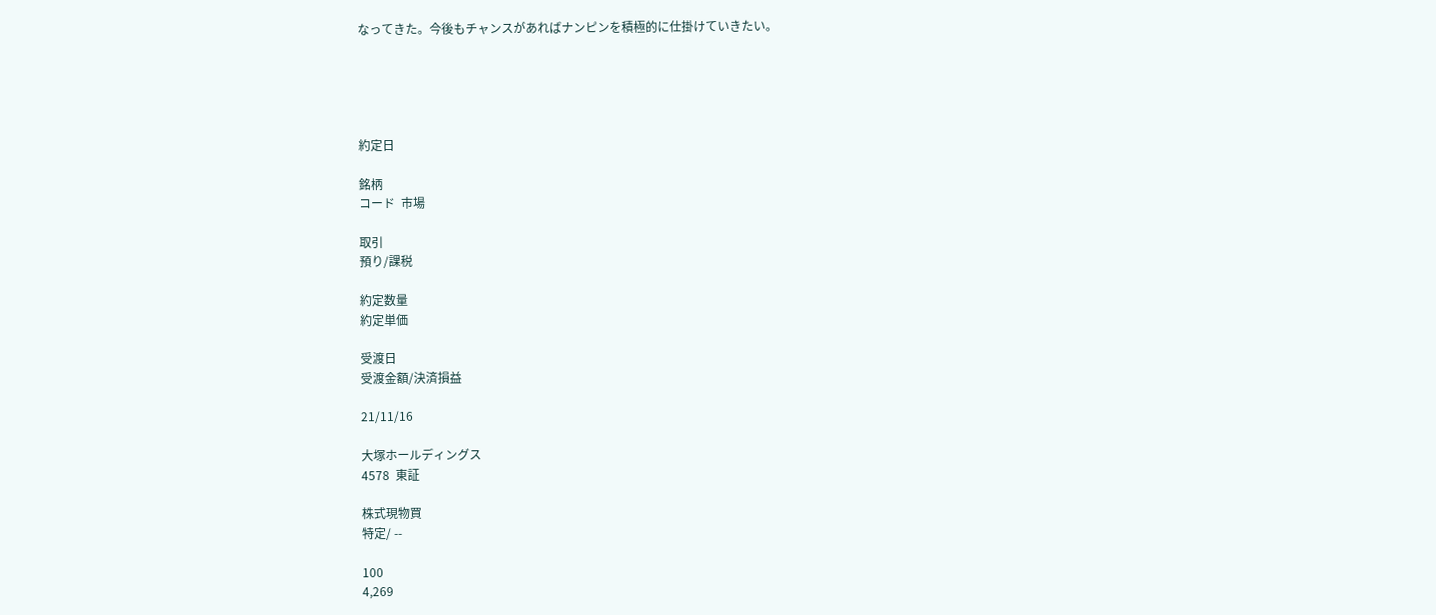なってきた。今後もチャンスがあればナンピンを積極的に仕掛けていきたい。





約定日

銘柄
コード  市場

取引
預り/課税

約定数量
約定単価

受渡日
受渡金額/決済損益

21/11/16

大塚ホールディングス
4578  東証

株式現物買
特定/ --

100
4,269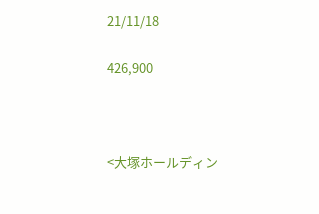21/11/18

426,900



<大塚ホールディン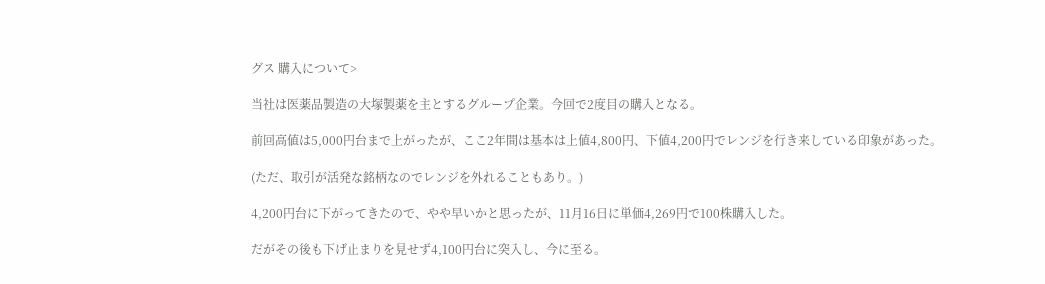グス 購入について>

当社は医薬品製造の大塚製薬を主とするグループ企業。今回で2度目の購入となる。

前回高値は5,000円台まで上がったが、ここ2年間は基本は上値4,800円、下値4,200円でレンジを行き来している印象があった。

(ただ、取引が活発な銘柄なのでレンジを外れることもあり。)

4,200円台に下がってきたので、やや早いかと思ったが、11月16日に単価4,269円で100株購入した。

だがその後も下げ止まりを見せず4,100円台に突入し、今に至る。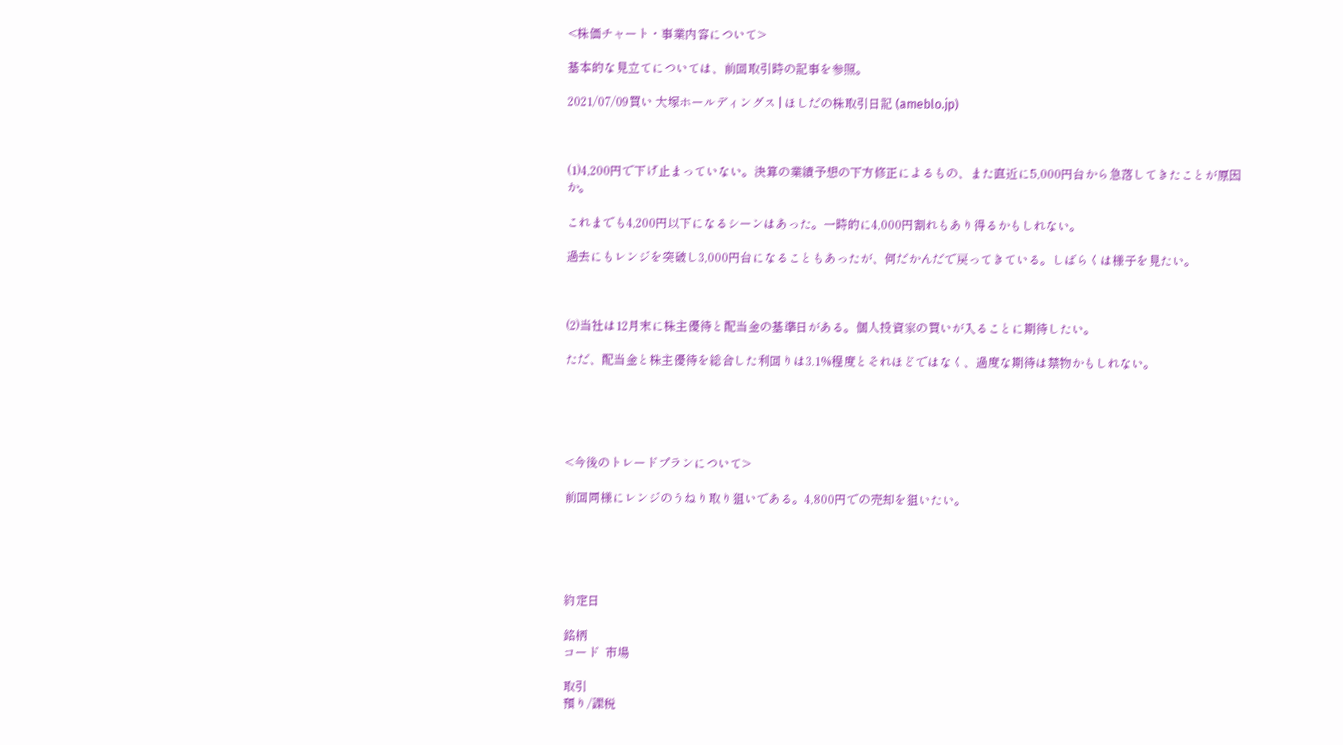<株価チャート・事業内容について>

基本的な見立てについては、前回取引時の記事を参照。

2021/07/09買い 大塚ホールディングス | ほしだの株取引日記 (ameblo.jp)



(1)4,200円で下げ止まっていない。決算の業績予想の下方修正によるもの、また直近に5,000円台から急落してきたことが原因か。

これまでも4,200円以下になるシーンはあった。一時的に4,000円割れもあり得るかもしれない。

過去にもレンジを突破し3,000円台になることもあったが、何だかんだで戻ってきている。しばらくは様子を見たい。



(2)当社は12月末に株主優待と配当金の基準日がある。個人投資家の買いが入ることに期待したい。

ただ、配当金と株主優待を総合した利回りは3.1%程度とそれほどではなく、過度な期待は禁物かもしれない。





<今後のトレードプランについて>

前回同様にレンジのうねり取り狙いである。4,800円での売却を狙いたい。





約定日

銘柄
コード  市場

取引
預り/課税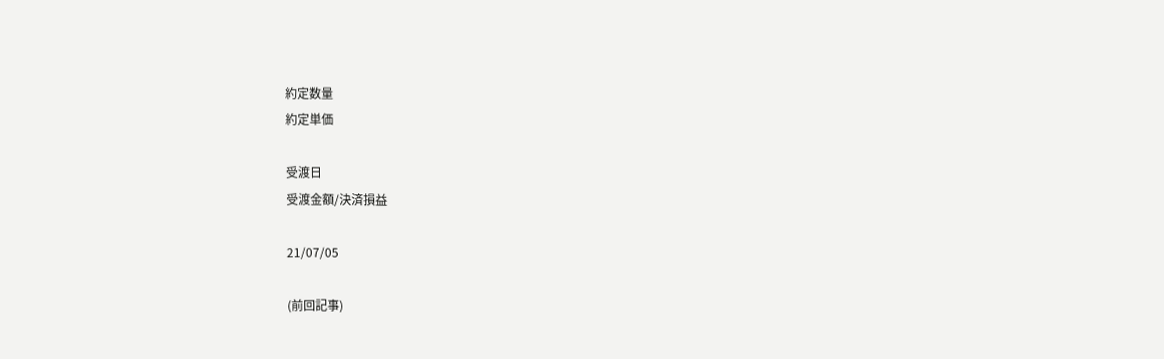約定数量
約定単価

受渡日
受渡金額/決済損益

21/07/05

(前回記事)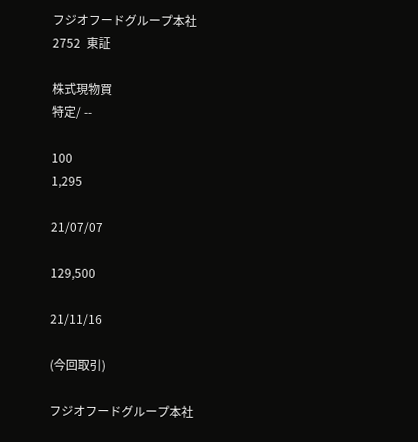フジオフードグループ本社
2752  東証

株式現物買
特定/ --

100
1,295

21/07/07

129,500

21/11/16

(今回取引)

フジオフードグループ本社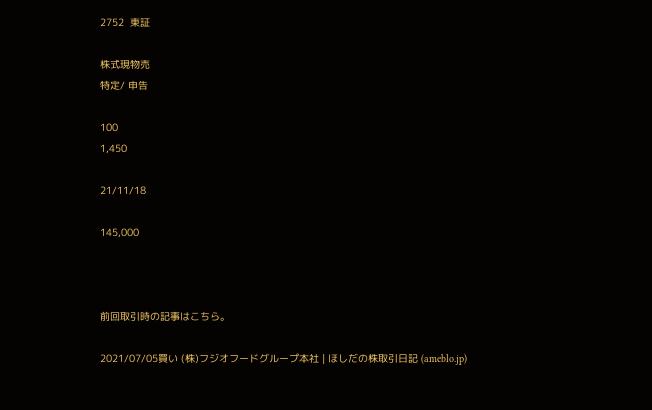2752  東証

株式現物売
特定/ 申告

100
1,450

21/11/18

145,000



前回取引時の記事はこちら。

2021/07/05買い (株)フジオフードグループ本社 | ほしだの株取引日記 (ameblo.jp)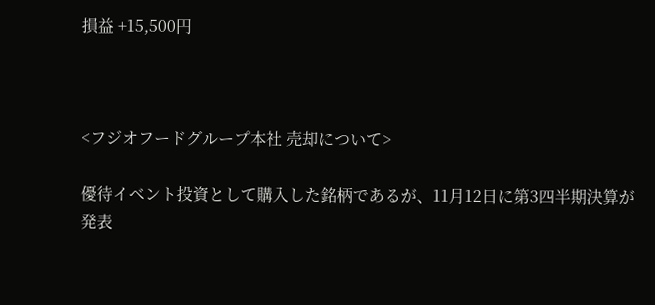損益 +15,500円



<フジオフードグループ本社 売却について>

優待イベント投資として購入した銘柄であるが、11月12日に第3四半期決算が発表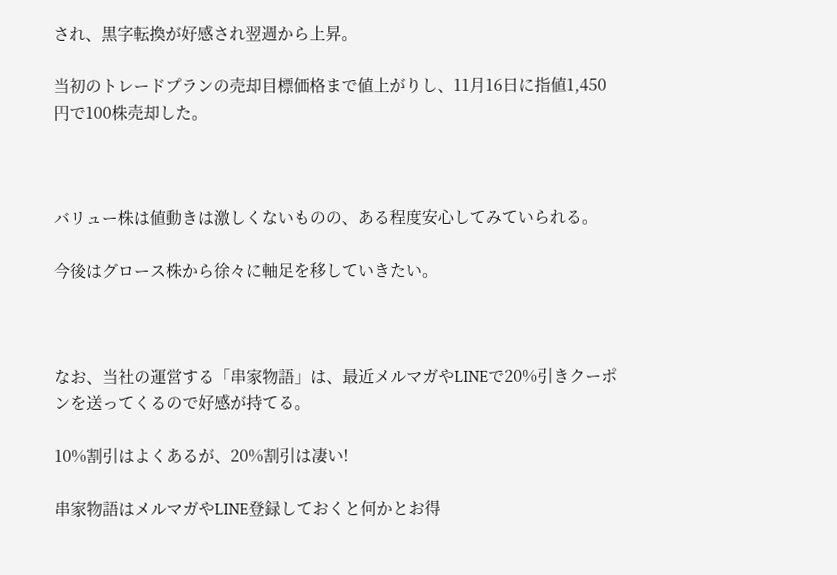され、黒字転換が好感され翌週から上昇。

当初のトレードプランの売却目標価格まで値上がりし、11月16日に指値1,450円で100株売却した。



バリュー株は値動きは激しくないものの、ある程度安心してみていられる。

今後はグロース株から徐々に軸足を移していきたい。



なお、当社の運営する「串家物語」は、最近メルマガやLINEで20%引きクーポンを送ってくるので好感が持てる。

10%割引はよくあるが、20%割引は凄い!

串家物語はメルマガやLINE登録しておくと何かとお得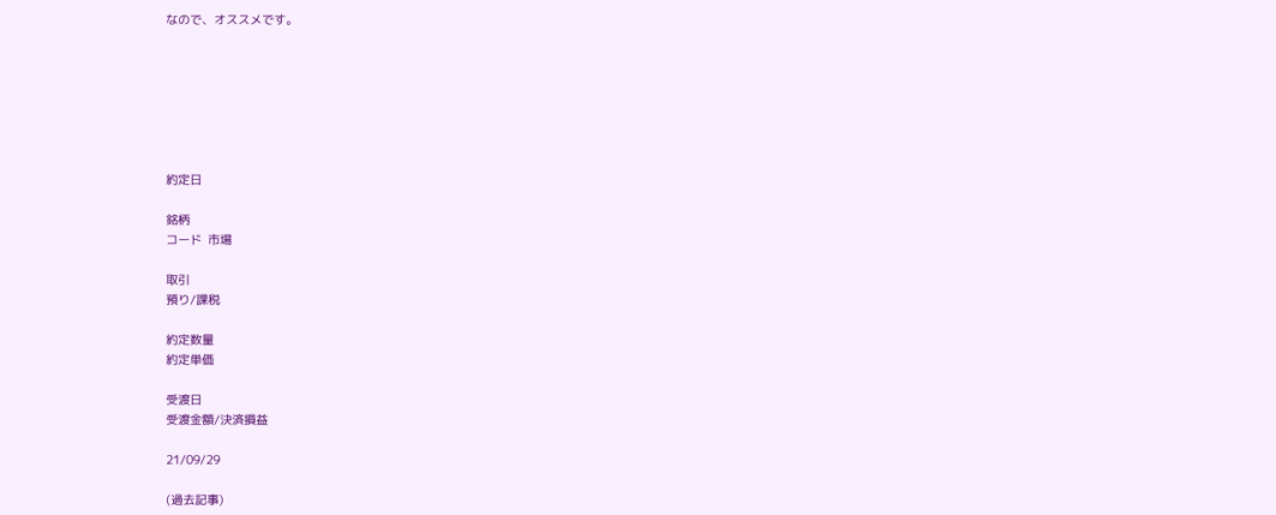なので、オススメです。







約定日

銘柄
コード  市場

取引
預り/課税

約定数量
約定単価

受渡日
受渡金額/決済損益

21/09/29

(過去記事)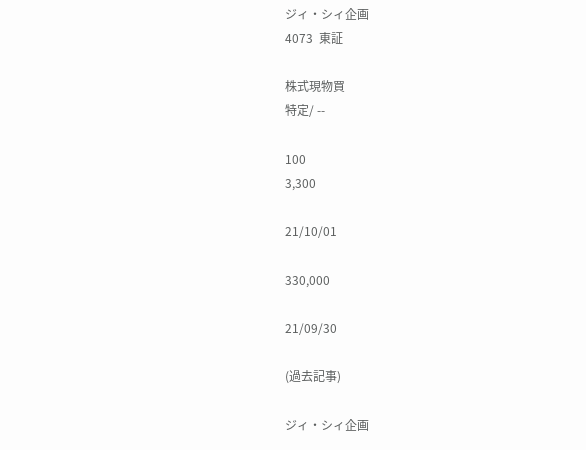ジィ・シィ企画
4073  東証

株式現物買
特定/ --

100
3,300

21/10/01

330,000

21/09/30

(過去記事)

ジィ・シィ企画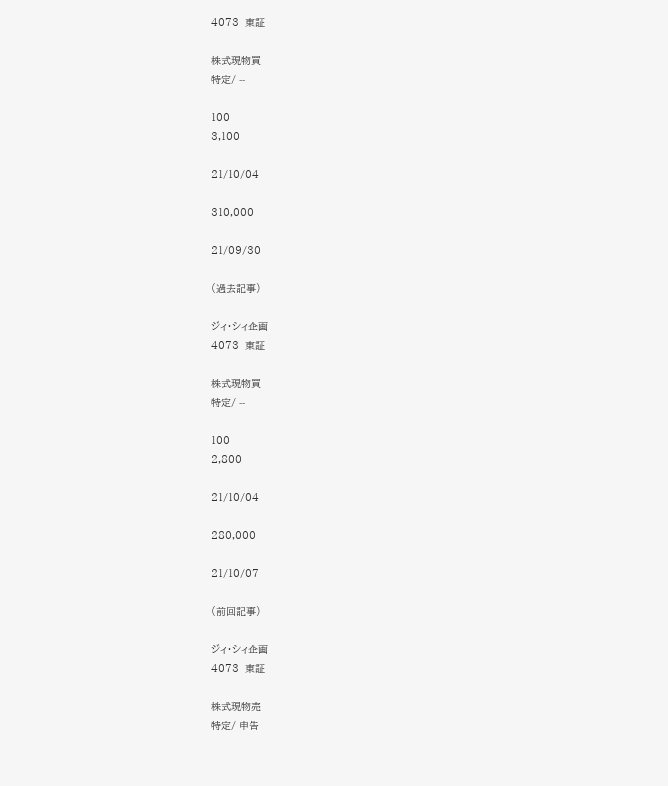4073  東証

株式現物買
特定/ --

100
3,100

21/10/04

310,000

21/09/30

(過去記事)

ジィ・シィ企画
4073  東証

株式現物買
特定/ --

100
2,800

21/10/04

280,000

21/10/07

(前回記事)

ジィ・シィ企画
4073  東証

株式現物売
特定/ 申告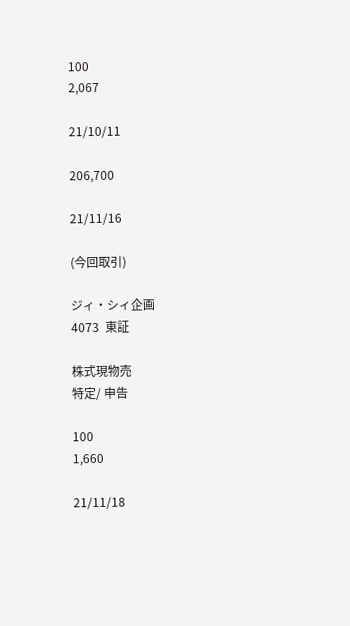100
2,067

21/10/11

206,700

21/11/16

(今回取引)

ジィ・シィ企画
4073  東証

株式現物売
特定/ 申告

100
1,660

21/11/18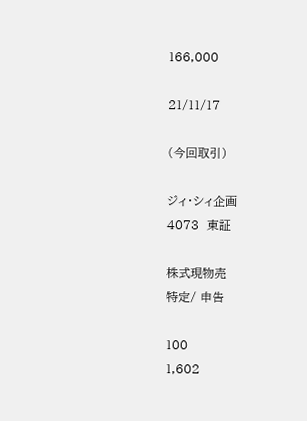166,000

21/11/17

(今回取引)

ジィ・シィ企画
4073  東証

株式現物売
特定/ 申告

100
1,602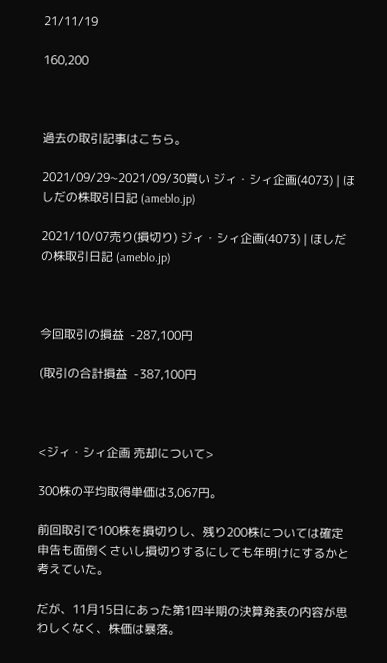21/11/19

160,200



過去の取引記事はこちら。

2021/09/29~2021/09/30買い ジィ・シィ企画(4073) | ほしだの株取引日記 (ameblo.jp)

2021/10/07売り(損切り) ジィ・シィ企画(4073) | ほしだの株取引日記 (ameblo.jp)



今回取引の損益  -287,100円

(取引の合計損益  -387,100円



<ジィ・シィ企画 売却について>

300株の平均取得単価は3,067円。

前回取引で100株を損切りし、残り200株については確定申告も面倒くさいし損切りするにしても年明けにするかと考えていた。

だが、11月15日にあった第1四半期の決算発表の内容が思わしくなく、株価は暴落。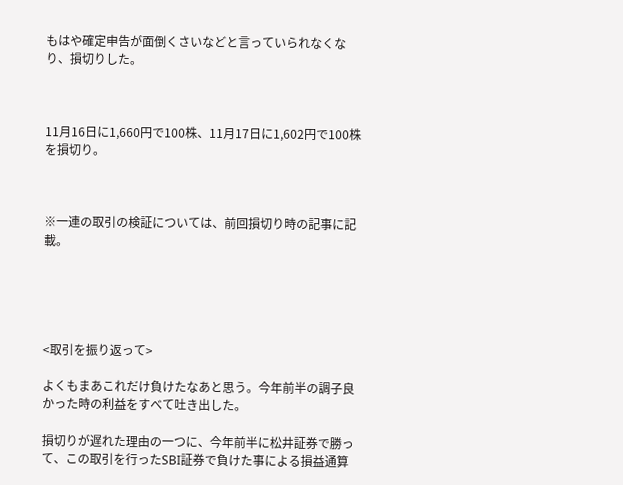もはや確定申告が面倒くさいなどと言っていられなくなり、損切りした。



11月16日に1,660円で100株、11月17日に1,602円で100株を損切り。



※一連の取引の検証については、前回損切り時の記事に記載。





<取引を振り返って>

よくもまあこれだけ負けたなあと思う。今年前半の調子良かった時の利益をすべて吐き出した。

損切りが遅れた理由の一つに、今年前半に松井証券で勝って、この取引を行ったSBI証券で負けた事による損益通算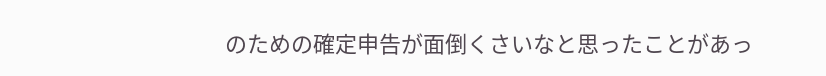のための確定申告が面倒くさいなと思ったことがあっ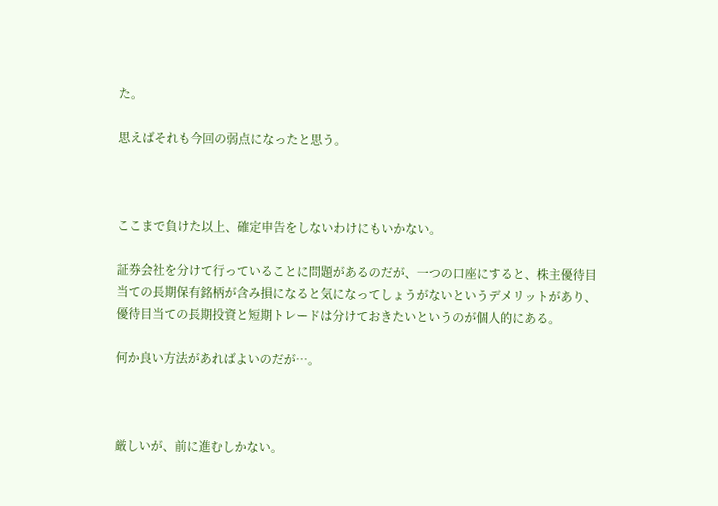た。

思えばそれも今回の弱点になったと思う。



ここまで負けた以上、確定申告をしないわけにもいかない。

証券会社を分けて行っていることに問題があるのだが、一つの口座にすると、株主優待目当ての長期保有銘柄が含み損になると気になってしょうがないというデメリットがあり、優待目当ての長期投資と短期トレードは分けておきたいというのが個人的にある。

何か良い方法があればよいのだが…。



厳しいが、前に進むしかない。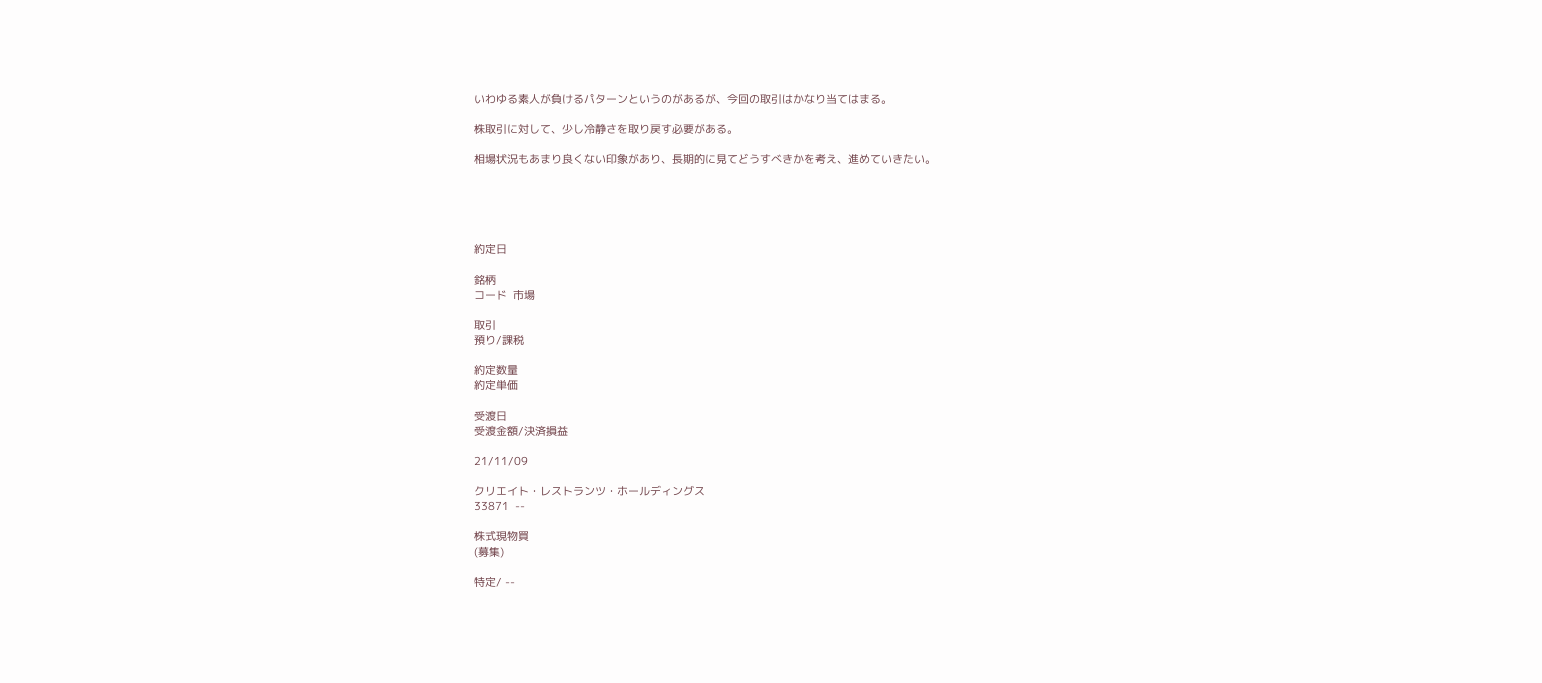いわゆる素人が負けるパターンというのがあるが、今回の取引はかなり当てはまる。

株取引に対して、少し冷静さを取り戻す必要がある。

相場状況もあまり良くない印象があり、長期的に見てどうすべきかを考え、進めていきたい。





約定日

銘柄
コード  市場

取引
預り/課税

約定数量
約定単価

受渡日
受渡金額/決済損益

21/11/09

クリエイト・レストランツ・ホールディングス
33871  --

株式現物買
(募集)

特定/ --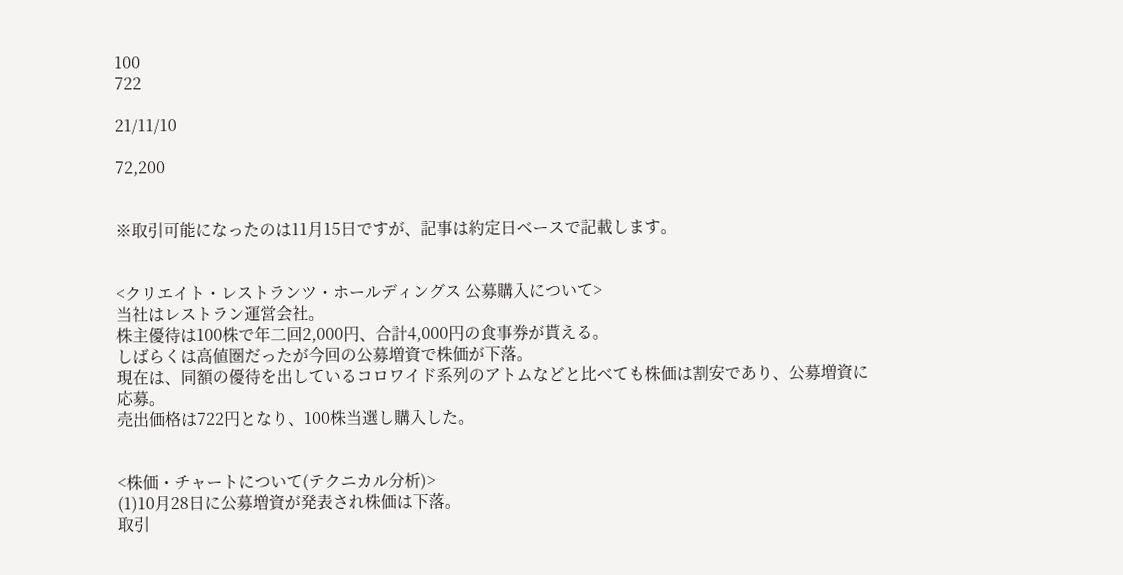100
722

21/11/10

72,200


※取引可能になったのは11月15日ですが、記事は約定日ベースで記載します。


<クリエイト・レストランツ・ホールディングス 公募購入について>
当社はレストラン運営会社。
株主優待は100株で年二回2,000円、合計4,000円の食事券が貰える。
しばらくは高値圏だったが今回の公募増資で株価が下落。
現在は、同額の優待を出しているコロワイド系列のアトムなどと比べても株価は割安であり、公募増資に応募。
売出価格は722円となり、100株当選し購入した。


<株価・チャートについて(テクニカル分析)>
(1)10月28日に公募増資が発表され株価は下落。
取引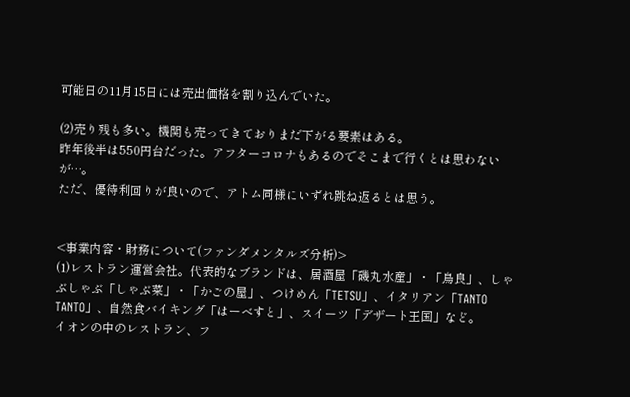可能日の11月15日には売出価格を割り込んでいた。

(2)売り残も多い。機関も売ってきておりまだ下がる要素はある。
昨年後半は550円台だった。アフターコロナもあるのでそこまで行くとは思わないが…。
ただ、優待利回りが良いので、アトム同様にいずれ跳ね返るとは思う。


<事業内容・財務について(ファンダメンタルズ分析)>
(1)レストラン運営会社。代表的なブランドは、居酒屋「磯丸水産」・「鳥良」、しゃぶしゃぶ「しゃぶ菜」・「かごの屋」、つけめん「TETSU」、イタリアン「TANTO TANTO」、自然食バイキング「はーべすと」、スイーツ「デザート王国」など。
イオンの中のレストラン、フ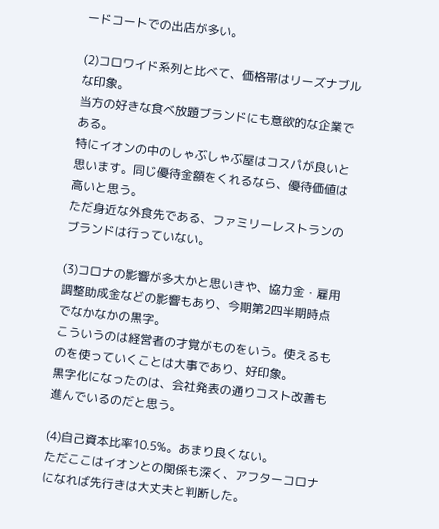ードコートでの出店が多い。

(2)コロワイド系列と比べて、価格帯はリーズナブルな印象。
当方の好きな食べ放題ブランドにも意欲的な企業である。
特にイオンの中のしゃぶしゃぶ屋はコスパが良いと思います。同じ優待金額をくれるなら、優待価値は高いと思う。
ただ身近な外食先である、ファミリーレストランのブランドは行っていない。

(3)コロナの影響が多大かと思いきや、協力金・雇用調整助成金などの影響もあり、今期第2四半期時点でなかなかの黒字。
こういうのは経営者の才覚がものをいう。使えるものを使っていくことは大事であり、好印象。
黒字化になったのは、会社発表の通りコスト改善も進んでいるのだと思う。

(4)自己資本比率10.5%。あまり良くない。
ただここはイオンとの関係も深く、アフターコロナになれば先行きは大丈夫と判断した。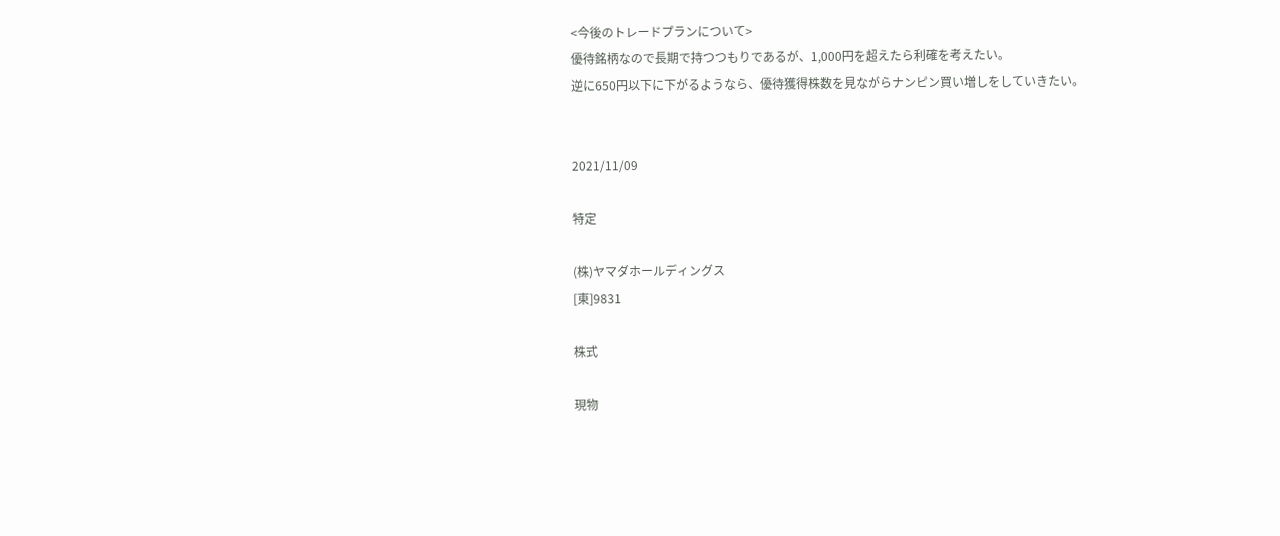<今後のトレードプランについて>
優待銘柄なので長期で持つつもりであるが、1,000円を超えたら利確を考えたい。
逆に650円以下に下がるようなら、優待獲得株数を見ながらナンピン買い増しをしていきたい。


2021/11/09

特定

(株)ヤマダホールディングス
[東]9831

株式

現物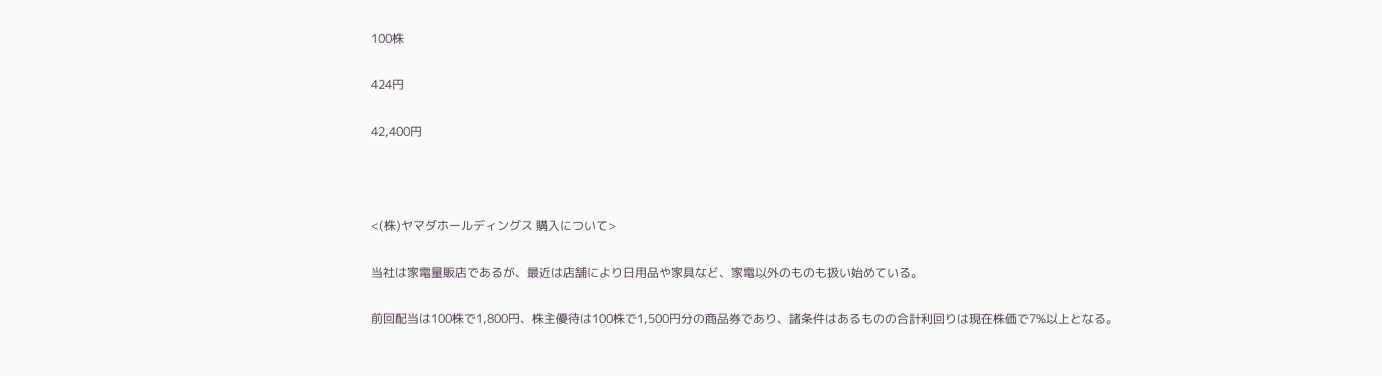100株

424円

42,400円



<(株)ヤマダホールディングス 購入について>

当社は家電量販店であるが、最近は店舗により日用品や家具など、家電以外のものも扱い始めている。

前回配当は100株で1,800円、株主優待は100株で1,500円分の商品券であり、諸条件はあるものの合計利回りは現在株価で7%以上となる。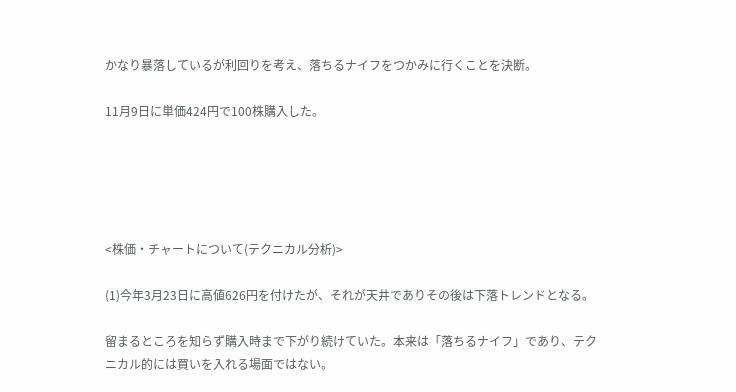かなり暴落しているが利回りを考え、落ちるナイフをつかみに行くことを決断。

11月9日に単価424円で100株購入した。





<株価・チャートについて(テクニカル分析)>

(1)今年3月23日に高値626円を付けたが、それが天井でありその後は下落トレンドとなる。

留まるところを知らず購入時まで下がり続けていた。本来は「落ちるナイフ」であり、テクニカル的には買いを入れる場面ではない。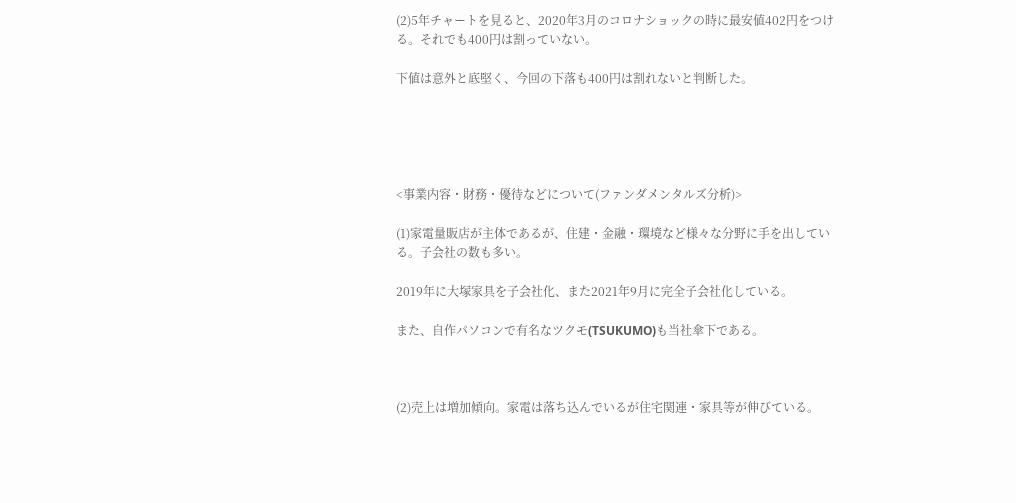(2)5年チャートを見ると、2020年3月のコロナショックの時に最安値402円をつける。それでも400円は割っていない。

下値は意外と底堅く、今回の下落も400円は割れないと判断した。





<事業内容・財務・優待などについて(ファンダメンタルズ分析)>

(1)家電量販店が主体であるが、住建・金融・環境など様々な分野に手を出している。子会社の数も多い。

2019年に大塚家具を子会社化、また2021年9月に完全子会社化している。

また、自作パソコンで有名なツクモ(TSUKUMO)も当社傘下である。



(2)売上は増加傾向。家電は落ち込んでいるが住宅関連・家具等が伸びている。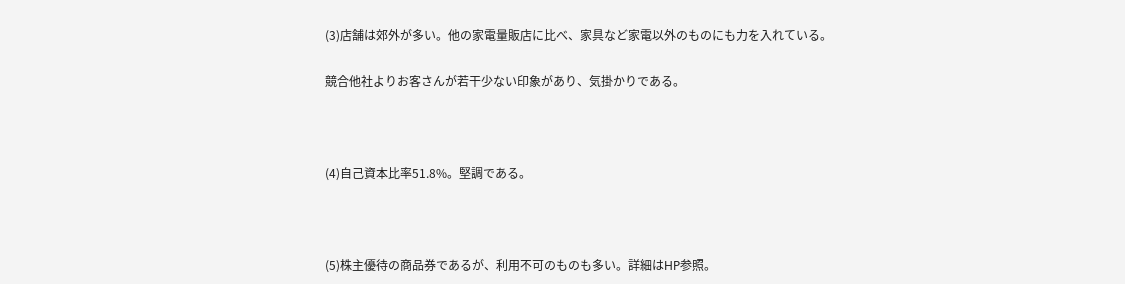(3)店舗は郊外が多い。他の家電量販店に比べ、家具など家電以外のものにも力を入れている。

競合他社よりお客さんが若干少ない印象があり、気掛かりである。



(4)自己資本比率51.8%。堅調である。



(5)株主優待の商品券であるが、利用不可のものも多い。詳細はHP参照。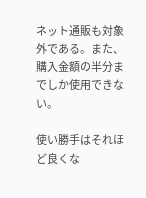ネット通販も対象外である。また、購入金額の半分までしか使用できない。

使い勝手はそれほど良くな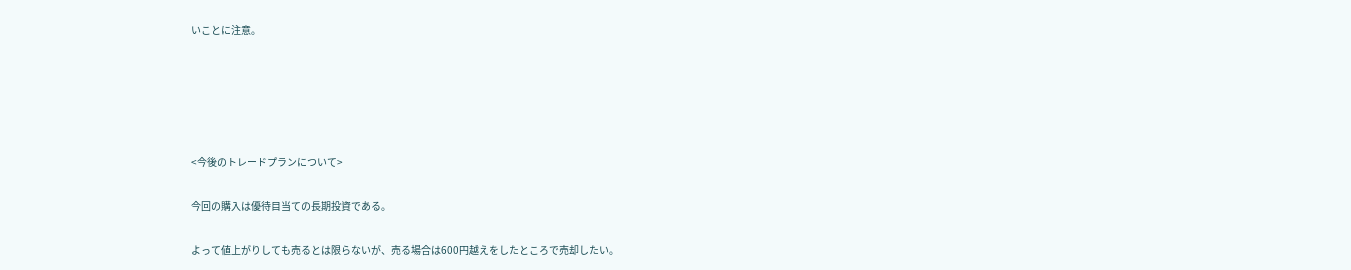いことに注意。





<今後のトレードプランについて>

今回の購入は優待目当ての長期投資である。

よって値上がりしても売るとは限らないが、売る場合は600円越えをしたところで売却したい。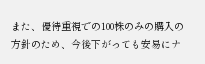また、優待重視での100株のみの購入の方針のため、今後下がっても安易にナ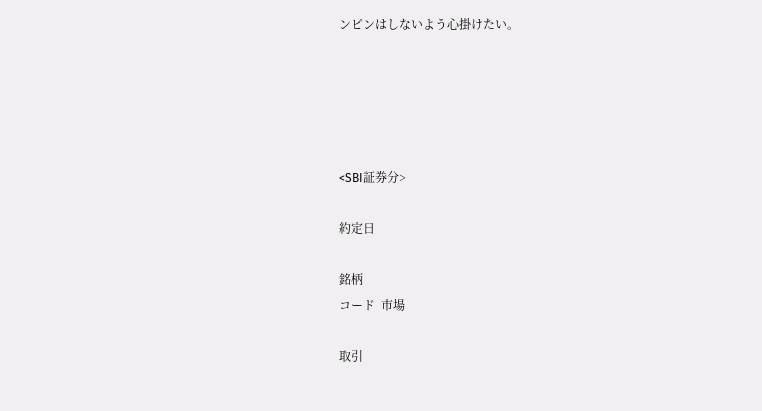ンピンはしないよう心掛けたい。





<SBI証券分>

約定日

銘柄
コード  市場

取引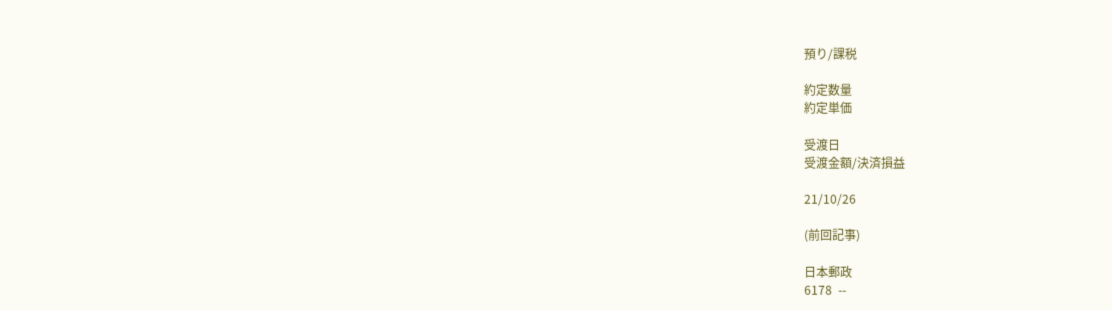預り/課税

約定数量
約定単価

受渡日
受渡金額/決済損益

21/10/26

(前回記事)

日本郵政
6178  --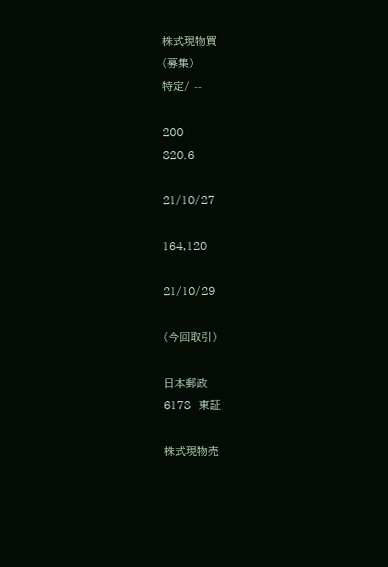株式現物買
(募集)
特定/ --

200
820.6

21/10/27

164,120

21/10/29

(今回取引)

日本郵政
6178  東証

株式現物売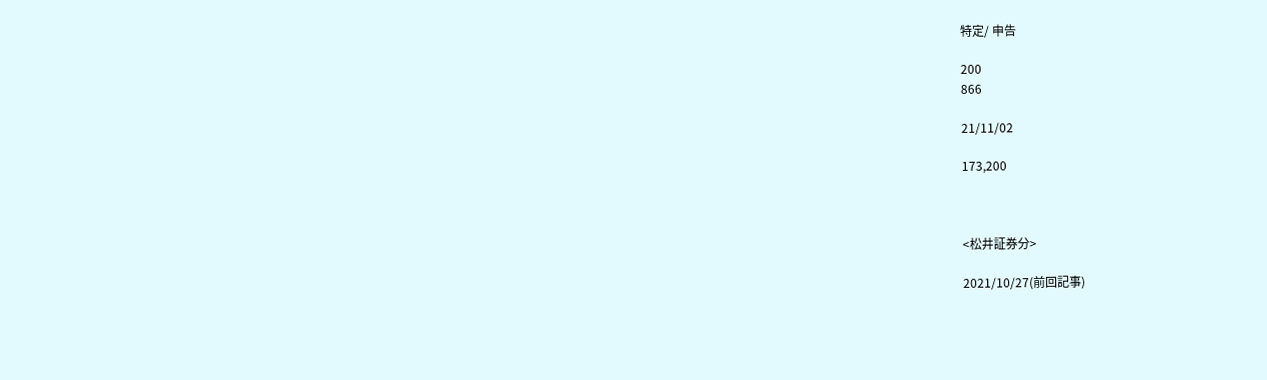特定/ 申告

200
866

21/11/02

173,200



<松井証券分>

2021/10/27(前回記事)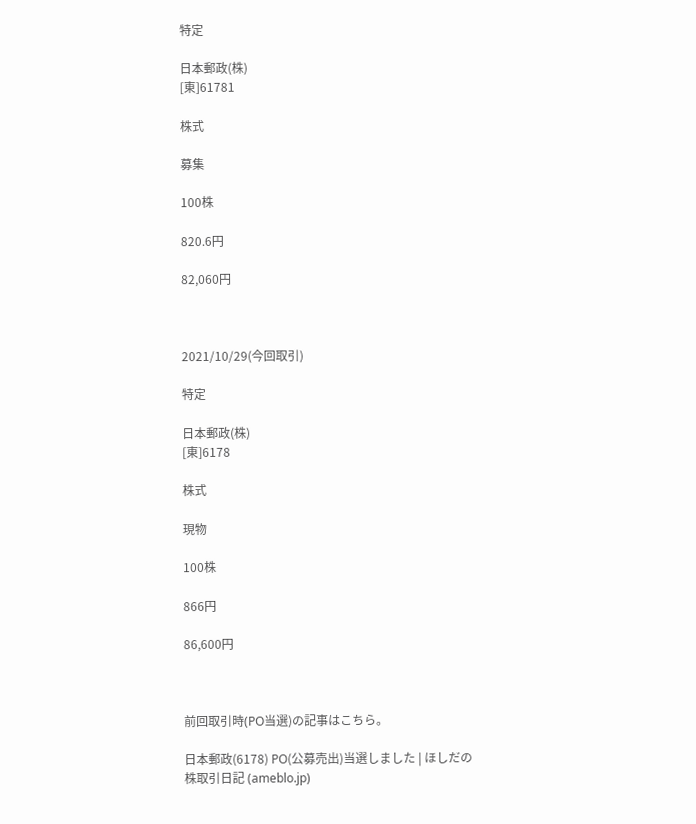特定

日本郵政(株)
[東]61781

株式

募集

100株

820.6円

82,060円



2021/10/29(今回取引)

特定

日本郵政(株)
[東]6178

株式

現物

100株

866円

86,600円



前回取引時(PO当選)の記事はこちら。

日本郵政(6178) PO(公募売出)当選しました | ほしだの株取引日記 (ameblo.jp)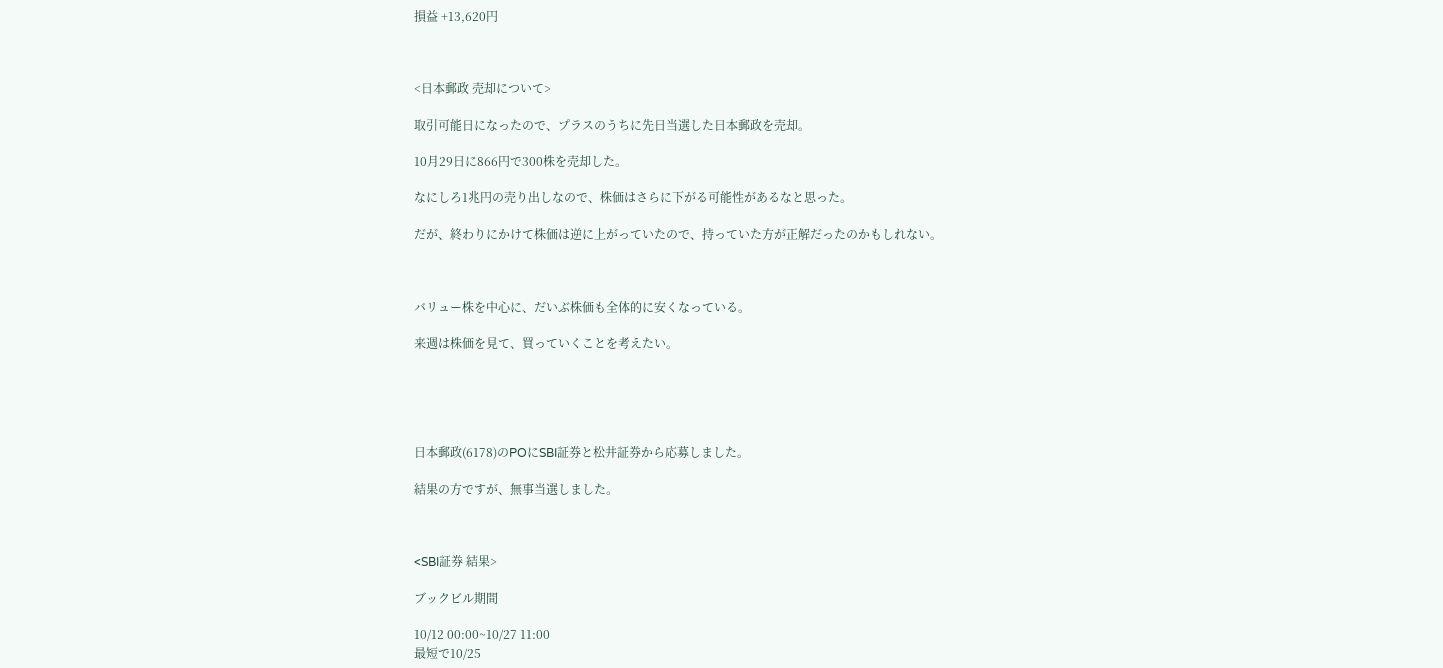損益 +13,620円



<日本郵政 売却について>

取引可能日になったので、プラスのうちに先日当選した日本郵政を売却。

10月29日に866円で300株を売却した。

なにしろ1兆円の売り出しなので、株価はさらに下がる可能性があるなと思った。

だが、終わりにかけて株価は逆に上がっていたので、持っていた方が正解だったのかもしれない。



バリュー株を中心に、だいぶ株価も全体的に安くなっている。

来週は株価を見て、買っていくことを考えたい。





日本郵政(6178)のPOにSBI証券と松井証券から応募しました。

結果の方ですが、無事当選しました。



<SBI証券 結果>

ブックビル期間

10/12 00:00~10/27 11:00
最短で10/25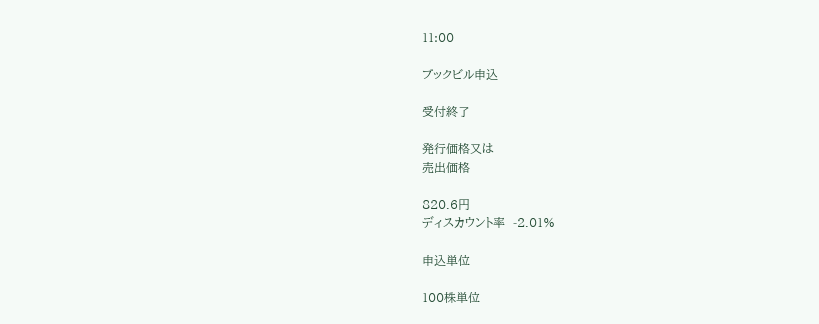11:00

ブックビル申込

受付終了

発行価格又は
売出価格

820.6円
ディスカウント率  -2.01%

申込単位

100株単位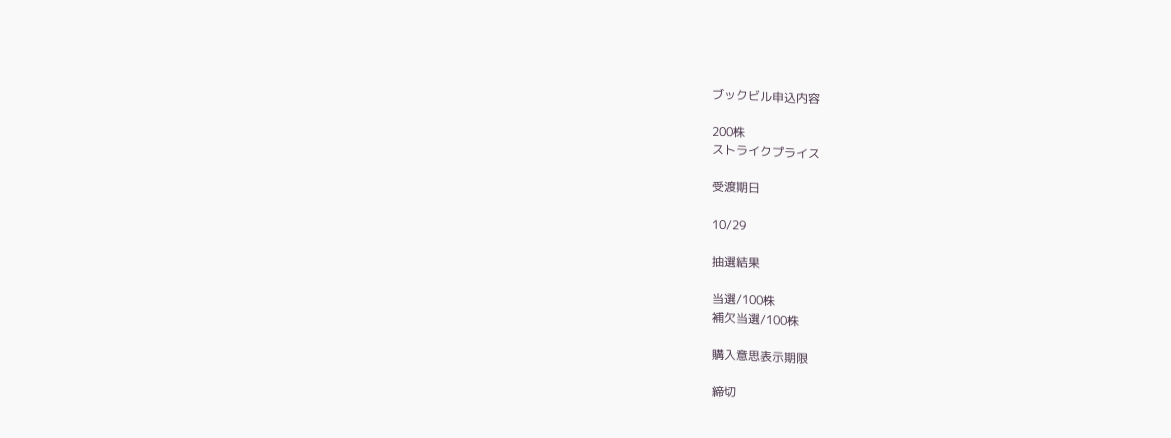ブックビル申込内容

200株
ストライクプライス

受渡期日

10/29

抽選結果

当選/100株
補欠当選/100株

購入意思表示期限

締切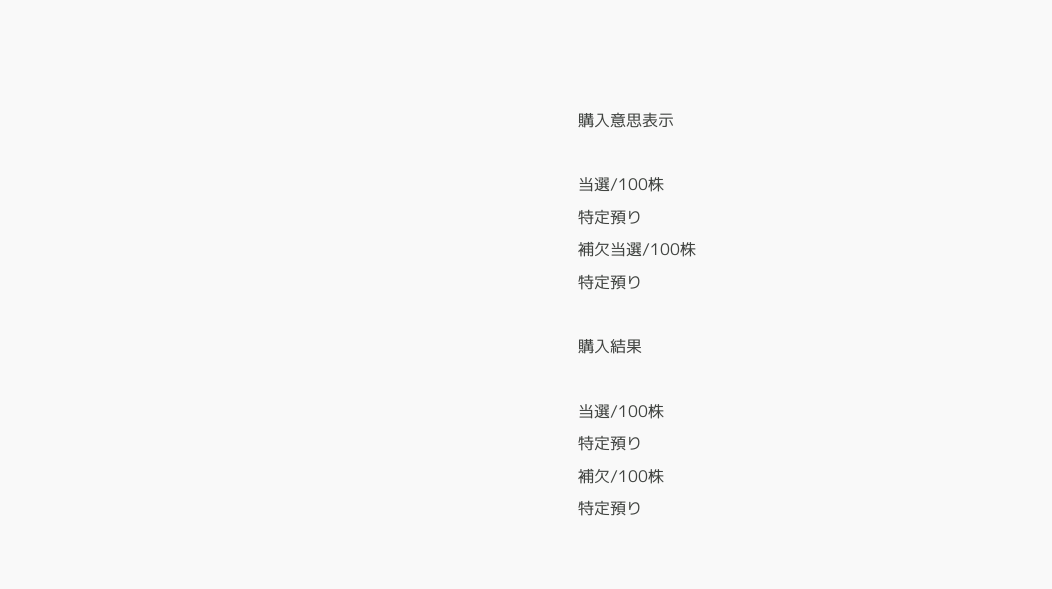購入意思表示

当選/100株
特定預り
補欠当選/100株
特定預り

購入結果

当選/100株
特定預り
補欠/100株
特定預り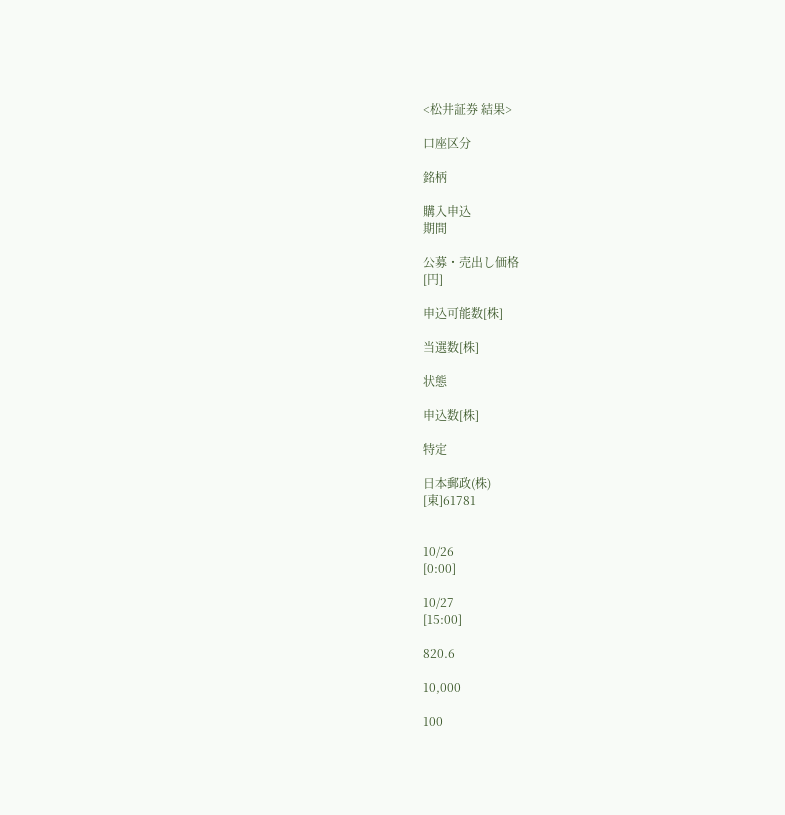<松井証券 結果>

口座区分

銘柄

購入申込
期間

公募・売出し価格
[円]

申込可能数[株]

当選数[株]

状態

申込数[株]

特定

日本郵政(株)
[東]61781


10/26
[0:00]

10/27
[15:00]

820.6

10,000

100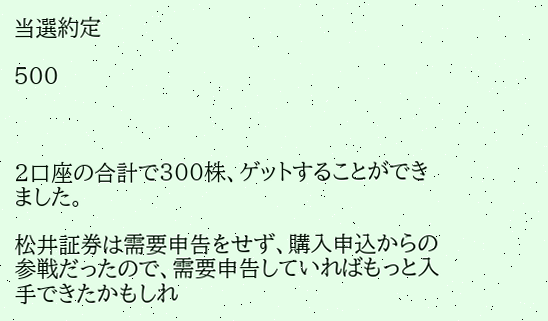当選約定

500



2口座の合計で300株、ゲットすることができました。

松井証券は需要申告をせず、購入申込からの参戦だったので、需要申告していればもっと入手できたかもしれ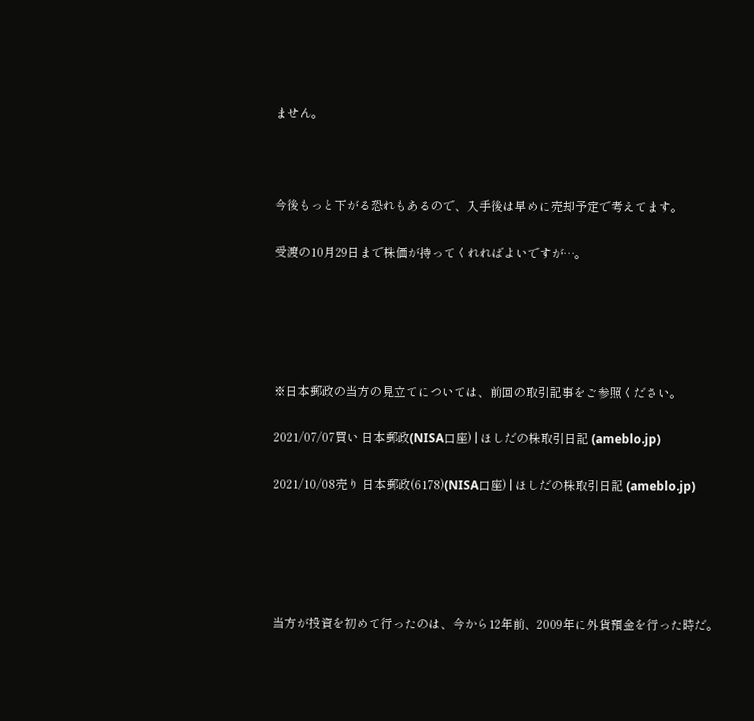ません。



今後もっと下がる恐れもあるので、入手後は早めに売却予定で考えてます。

受渡の10月29日まで株価が持ってくれればよいですが…。





※日本郵政の当方の見立てについては、前回の取引記事をご参照ください。

2021/07/07買い 日本郵政(NISA口座) | ほしだの株取引日記 (ameblo.jp)

2021/10/08売り 日本郵政(6178)(NISA口座) | ほしだの株取引日記 (ameblo.jp)





当方が投資を初めて行ったのは、今から12年前、2009年に外貨預金を行った時だ。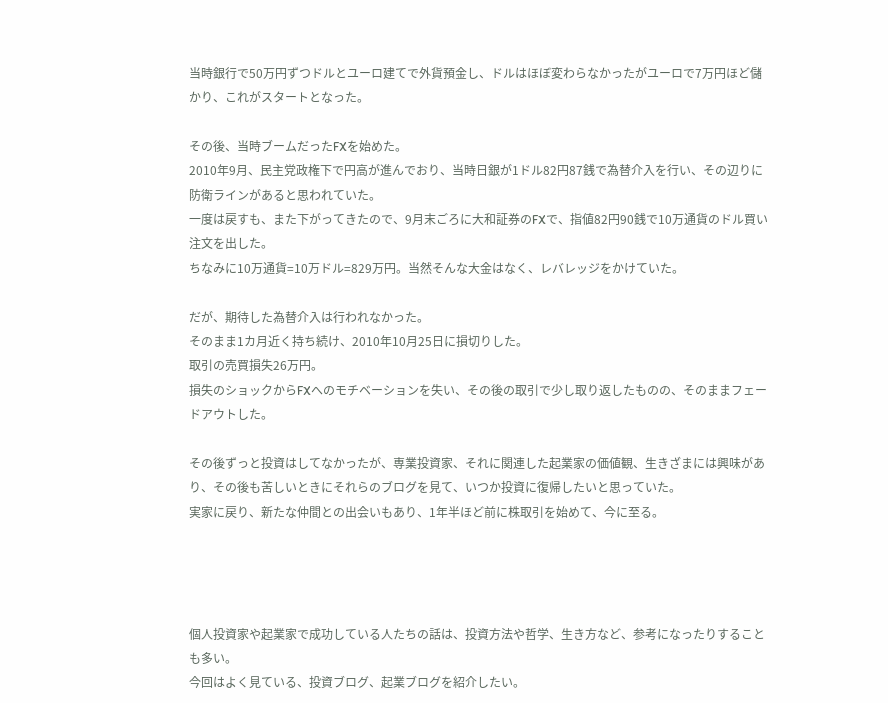当時銀行で50万円ずつドルとユーロ建てで外貨預金し、ドルはほぼ変わらなかったがユーロで7万円ほど儲かり、これがスタートとなった。

その後、当時ブームだったFXを始めた。
2010年9月、民主党政権下で円高が進んでおり、当時日銀が1ドル82円87銭で為替介入を行い、その辺りに防衛ラインがあると思われていた。
一度は戻すも、また下がってきたので、9月末ごろに大和証券のFXで、指値82円90銭で10万通貨のドル買い注文を出した。
ちなみに10万通貨=10万ドル=829万円。当然そんな大金はなく、レバレッジをかけていた。

だが、期待した為替介入は行われなかった。
そのまま1カ月近く持ち続け、2010年10月25日に損切りした。
取引の売買損失26万円。
損失のショックからFXへのモチベーションを失い、その後の取引で少し取り返したものの、そのままフェードアウトした。

その後ずっと投資はしてなかったが、専業投資家、それに関連した起業家の価値観、生きざまには興味があり、その後も苦しいときにそれらのブログを見て、いつか投資に復帰したいと思っていた。
実家に戻り、新たな仲間との出会いもあり、1年半ほど前に株取引を始めて、今に至る。




個人投資家や起業家で成功している人たちの話は、投資方法や哲学、生き方など、参考になったりすることも多い。
今回はよく見ている、投資ブログ、起業ブログを紹介したい。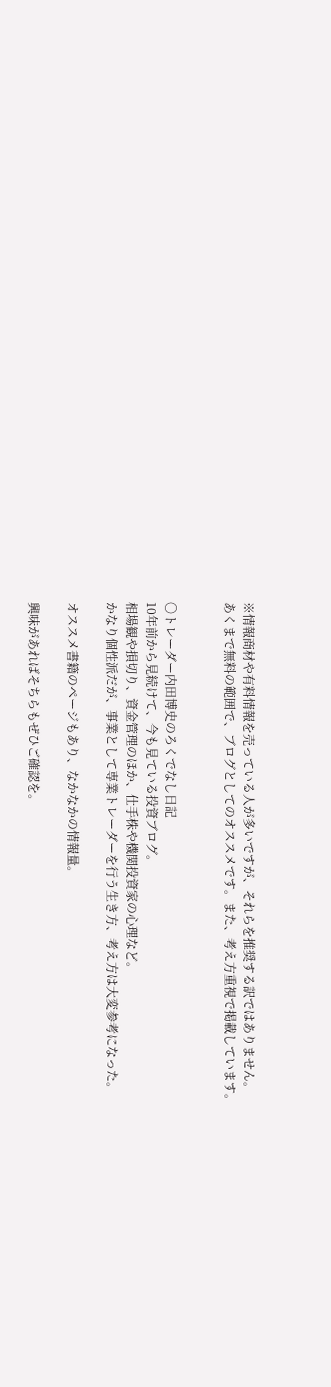※情報商材や有料情報を売っている人が多いですが、それらを推奨する訳ではありません。
あくまで無料の範囲で、ブログとしてのオススメです。また、考え方重視で掲載しています。


〇トレーダー内田博史のろくでなし日記
10年前から見続けて、今も見ている投資ブログ。
相場観や損切り、資金管理のほか、仕手株や機関投資家の心理など。
かなり個性派だが、事業として専業トレーダーを行う生き方、考え方は大変参考になった。

オススメ書籍のページもあり、なかなかの情報量。

興味があればそちらもぜひご確認を。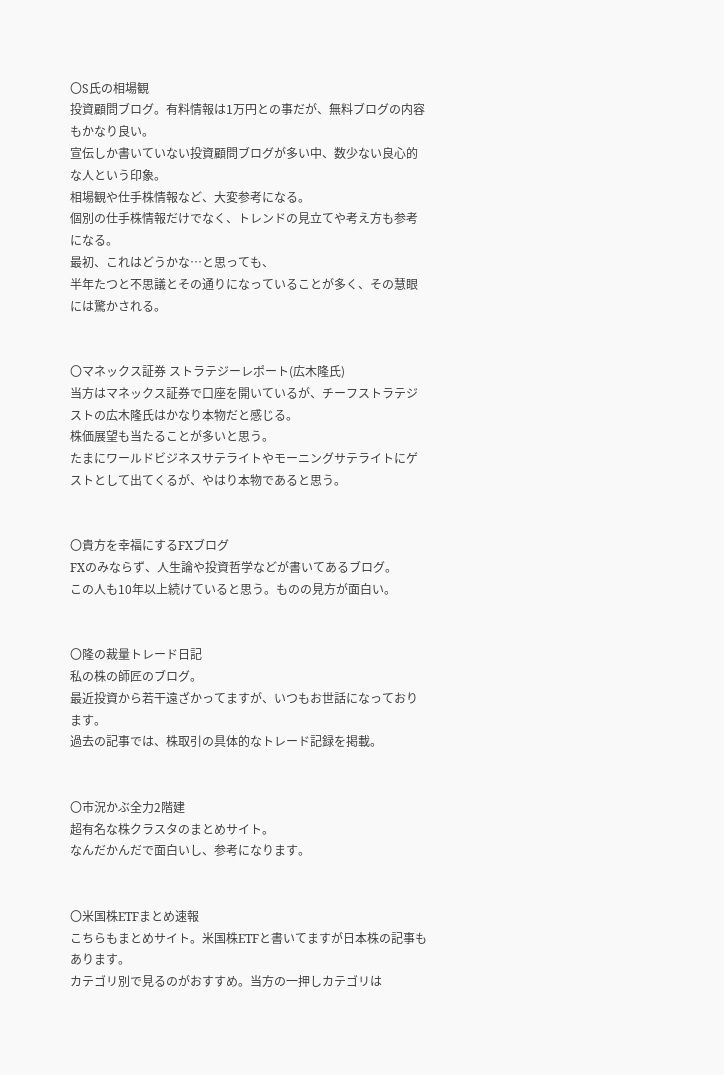〇S氏の相場観
投資顧問ブログ。有料情報は1万円との事だが、無料ブログの内容もかなり良い。
宣伝しか書いていない投資顧問ブログが多い中、数少ない良心的な人という印象。
相場観や仕手株情報など、大変参考になる。
個別の仕手株情報だけでなく、トレンドの見立てや考え方も参考になる。
最初、これはどうかな…と思っても、
半年たつと不思議とその通りになっていることが多く、その慧眼には驚かされる。


〇マネックス証券 ストラテジーレポート(広木隆氏)
当方はマネックス証券で口座を開いているが、チーフストラテジストの広木隆氏はかなり本物だと感じる。
株価展望も当たることが多いと思う。
たまにワールドビジネスサテライトやモーニングサテライトにゲストとして出てくるが、やはり本物であると思う。


〇貴方を幸福にするFXブログ
FXのみならず、人生論や投資哲学などが書いてあるブログ。
この人も10年以上続けていると思う。ものの見方が面白い。


〇隆の裁量トレード日記
私の株の師匠のブログ。
最近投資から若干遠ざかってますが、いつもお世話になっております。
過去の記事では、株取引の具体的なトレード記録を掲載。


〇市況かぶ全力2階建
超有名な株クラスタのまとめサイト。
なんだかんだで面白いし、参考になります。


〇米国株ETFまとめ速報
こちらもまとめサイト。米国株ETFと書いてますが日本株の記事もあります。
カテゴリ別で見るのがおすすめ。当方の一押しカテゴリは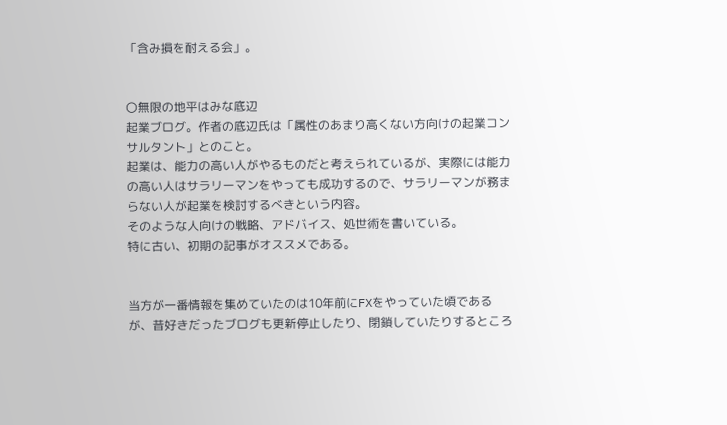「含み損を耐える会」。


〇無限の地平はみな底辺
起業ブログ。作者の底辺氏は「属性のあまり高くない方向けの起業コンサルタント」とのこと。
起業は、能力の高い人がやるものだと考えられているが、実際には能力の高い人はサラリーマンをやっても成功するので、サラリーマンが務まらない人が起業を検討するべきという内容。
そのような人向けの戦略、アドバイス、処世術を書いている。
特に古い、初期の記事がオススメである。


当方が一番情報を集めていたのは10年前にFXをやっていた頃であるが、昔好きだったブログも更新停止したり、閉鎖していたりするところ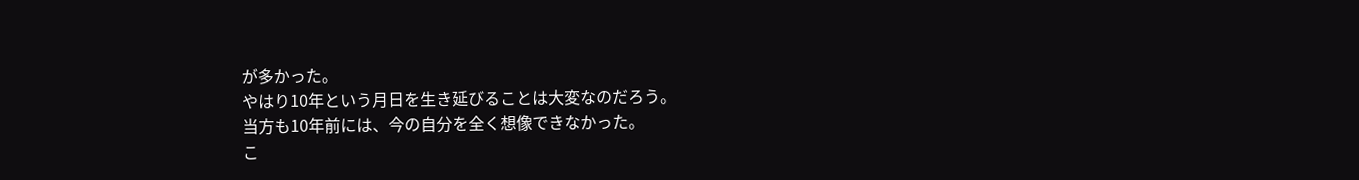が多かった。
やはり10年という月日を生き延びることは大変なのだろう。
当方も10年前には、今の自分を全く想像できなかった。
こ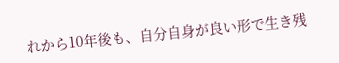れから10年後も、自分自身が良い形で生き残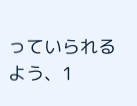っていられるよう、1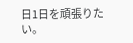日1日を頑張りたい。